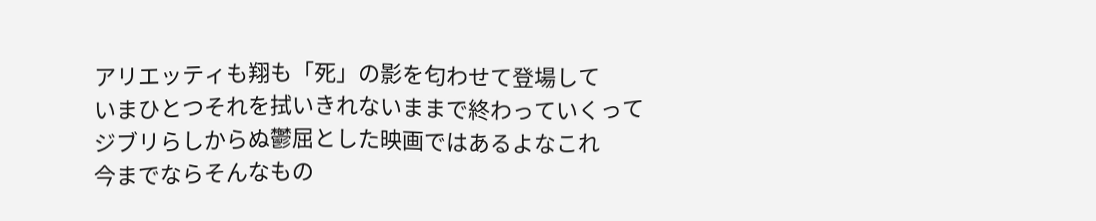アリエッティも翔も「死」の影を匂わせて登場して
いまひとつそれを拭いきれないままで終わっていくって
ジブリらしからぬ鬱屈とした映画ではあるよなこれ
今までならそんなもの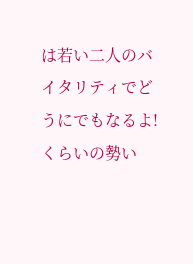は若い二人のバイタリティでどうにでもなるよ!
くらいの勢い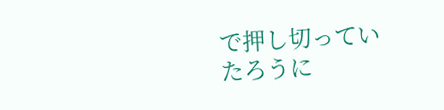で押し切っていたろうに